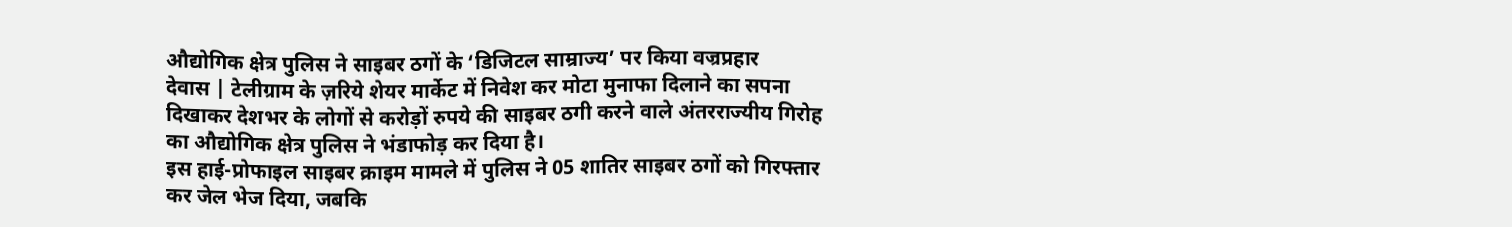औद्योगिक क्षेत्र पुलिस ने साइबर ठगों के ‘डिजिटल साम्राज्य’ पर किया वज्रप्रहार
देवास | टेलीग्राम के ज़रिये शेयर मार्केट में निवेश कर मोटा मुनाफा दिलाने का सपना दिखाकर देशभर के लोगों से करोड़ों रुपये की साइबर ठगी करने वाले अंतरराज्यीय गिरोह का औद्योगिक क्षेत्र पुलिस ने भंडाफोड़ कर दिया है।
इस हाई-प्रोफाइल साइबर क्राइम मामले में पुलिस ने 05 शातिर साइबर ठगों को गिरफ्तार कर जेल भेज दिया, जबकि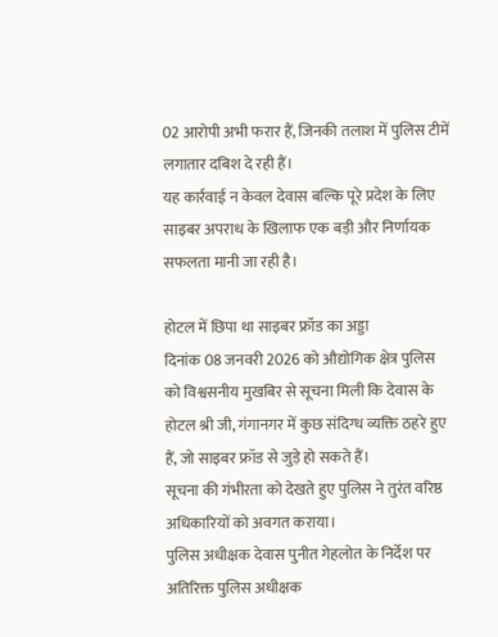02 आरोपी अभी फरार हैं, जिनकी तलाश में पुलिस टीमें लगातार दबिश दे रही हैं।
यह कार्रवाई न केवल देवास बल्कि पूरे प्रदेश के लिए साइबर अपराध के खिलाफ एक बड़ी और निर्णायक सफलता मानी जा रही है।

होटल में छिपा था साइबर फ्रॉड का अड्डा
दिनांक 08 जनवरी 2026 को औद्योगिक क्षेत्र पुलिस को विश्वसनीय मुखबिर से सूचना मिली कि देवास के होटल श्री जी, गंगानगर में कुछ संदिग्ध व्यक्ति ठहरे हुए हैं, जो साइबर फ्रॉड से जुड़े हो सकते हैं।
सूचना की गंभीरता को देखते हुए पुलिस ने तुरंत वरिष्ठ अधिकारियों को अवगत कराया।
पुलिस अधीक्षक देवास पुनीत गेहलोत के निर्देश पर अतिरिक्त पुलिस अधीक्षक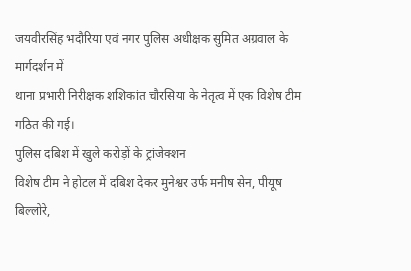जयवीरसिंह भदौरिया एवं नगर पुलिस अधीक्षक सुमित अग्रवाल के मार्गदर्शन में
थाना प्रभारी निरीक्षक शशिकांत चौरसिया के नेतृत्व में एक विशेष टीम गठित की गई।
पुलिस दबिश में खुले करोड़ों के ट्रांजेक्शन
विशेष टीम ने होटल में दबिश देकर मुनेश्वर उर्फ मनीष सेन, पीयूष बिल्लोरे,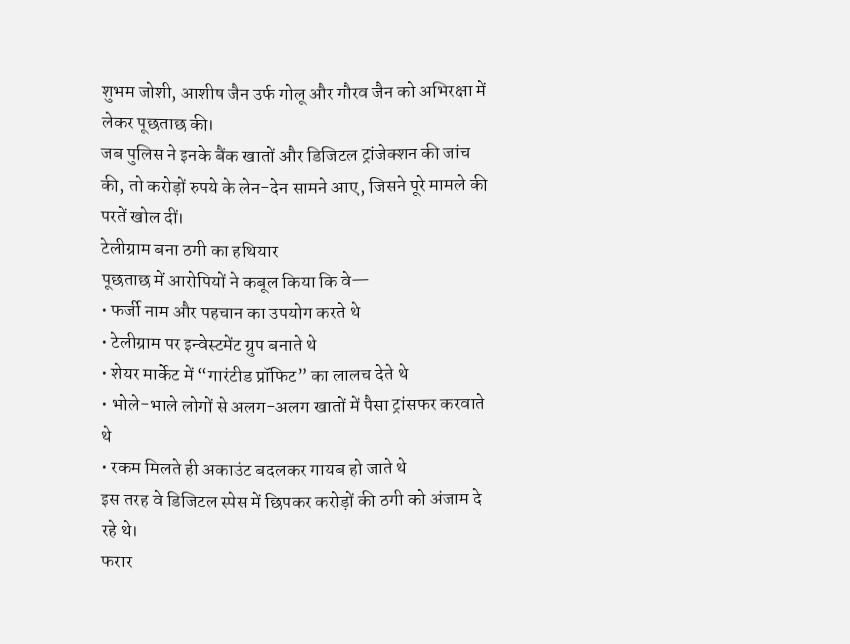शुभम जोशी, आशीष जैन उर्फ गोलू और गौरव जैन को अभिरक्षा में लेकर पूछताछ की।
जब पुलिस ने इनके बैंक खातों और डिजिटल ट्रांजेक्शन की जांच की, तो करोड़ों रुपये के लेन-देन सामने आए, जिसने पूरे मामले की परतें खोल दीं।
टेलीग्राम बना ठगी का हथियार
पूछताछ में आरोपियों ने कबूल किया कि वे—
• फर्जी नाम और पहचान का उपयोग करते थे
• टेलीग्राम पर इन्वेस्टमेंट ग्रुप बनाते थे
• शेयर मार्केट में “गारंटीड प्रॉफिट” का लालच देते थे
• भोले-भाले लोगों से अलग-अलग खातों में पैसा ट्रांसफर करवाते थे
• रकम मिलते ही अकाउंट बदलकर गायब हो जाते थे
इस तरह वे डिजिटल स्पेस में छिपकर करोड़ों की ठगी को अंजाम दे रहे थे।
फरार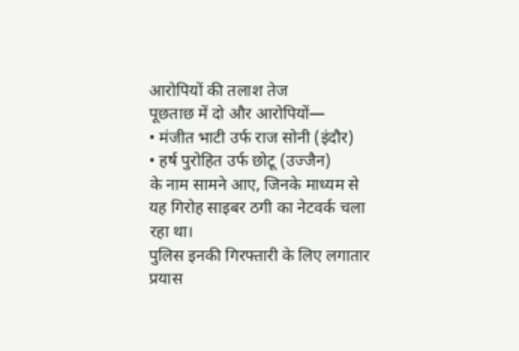आरोपियों की तलाश तेज
पूछताछ में दो और आरोपियों—
• मंजीत भाटी उर्फ राज सोनी (इंदौर)
• हर्ष पुरोहित उर्फ छोटू (उज्जैन)
के नाम सामने आए, जिनके माध्यम से यह गिरोह साइबर ठगी का नेटवर्क चला रहा था।
पुलिस इनकी गिरफ्तारी के लिए लगातार प्रयास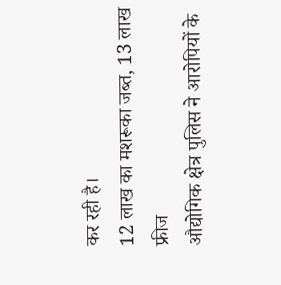कर रही है।
12 लाख का मशरूका जब्त, 13 लाख फ्रीज
औद्योगिक क्षेत्र पुलिस ने आरोपियों के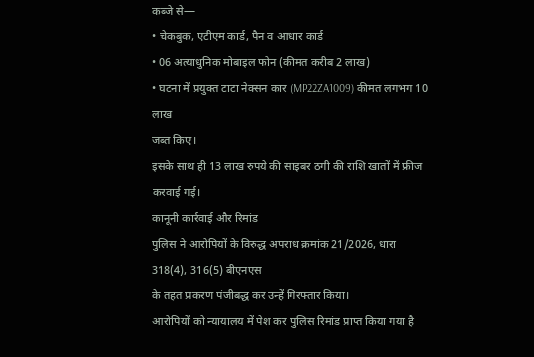कब्जे से—
• चेकबुक, एटीएम कार्ड, पैन व आधार कार्ड
• 06 अत्याधुनिक मोबाइल फोन (कीमत करीब 2 लाख)
• घटना में प्रयुक्त टाटा नेक्सन कार (MP22ZA1009) कीमत लगभग 10 लाख
जब्त किए।
इसके साथ ही 13 लाख रुपये की साइबर ठगी की राशि खातों में फ्रीज करवाई गई।
कानूनी कार्रवाई और रिमांड
पुलिस ने आरोपियों के विरुद्ध अपराध क्रमांक 21/2026, धारा 318(4), 316(5) बीएनएस
के तहत प्रकरण पंजीबद्ध कर उन्हें गिरफ्तार किया।
आरोपियों को न्यायालय में पेश कर पुलिस रिमांड प्राप्त किया गया है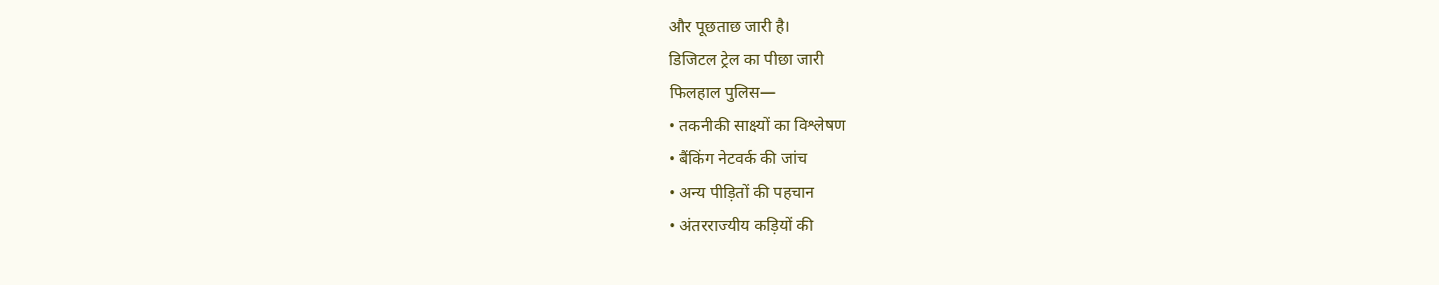और पूछताछ जारी है।
डिजिटल ट्रेल का पीछा जारी
फिलहाल पुलिस—
• तकनीकी साक्ष्यों का विश्लेषण
• बैंकिंग नेटवर्क की जांच
• अन्य पीड़ितों की पहचान
• अंतरराज्यीय कड़ियों की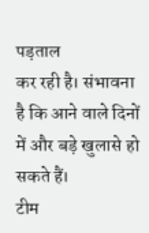पड़ताल
कर रही है। संभावना है कि आने वाले दिनों में और बड़े खुलासे हो सकते हैं।
टीम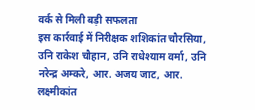वर्क से मिली बड़ी सफलता
इस कार्रवाई में निरीक्षक शशिकांत चौरसिया, उनि राकेश चौहान, उनि राधेश्याम वर्मा, उनि नरेन्द्र अम्करे, आर. अजय जाट, आर. लक्ष्मीकांत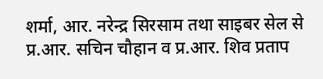शर्मा, आर. नरेन्द्र सिरसाम तथा साइबर सेल से प्र.आर. सचिन चौहान व प्र.आर. शिव प्रताप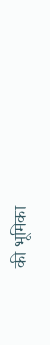की भूमिका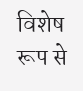विशेष रूप से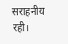सराहनीय रही।